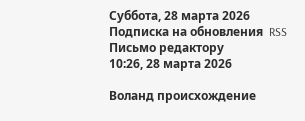Суббота, 28 марта 2026   Подписка на обновления  RSS  Письмо редактору
10:26, 28 марта 2026

Воланд происхождение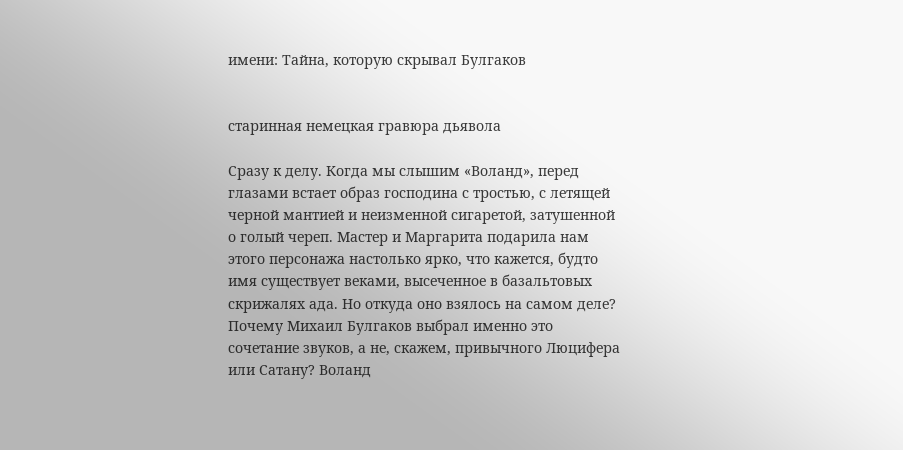имени: Тайна, которую скрывал Булгаков


старинная немецкая гравюра дьявола

Сразу к делу. Когда мы слышим «Воланд», перед глазами встает образ господина с тростью, с летящей черной мантией и неизменной сигаретой, затушенной о голый череп. Мастер и Маргарита подарила нам этого персонажа настолько ярко, что кажется, будто имя существует веками, высеченное в базальтовых скрижалях ада. Но откуда оно взялось на самом деле? Почему Михаил Булгаков выбрал именно это сочетание звуков, а не, скажем, привычного Люцифера или Сатану? Воланд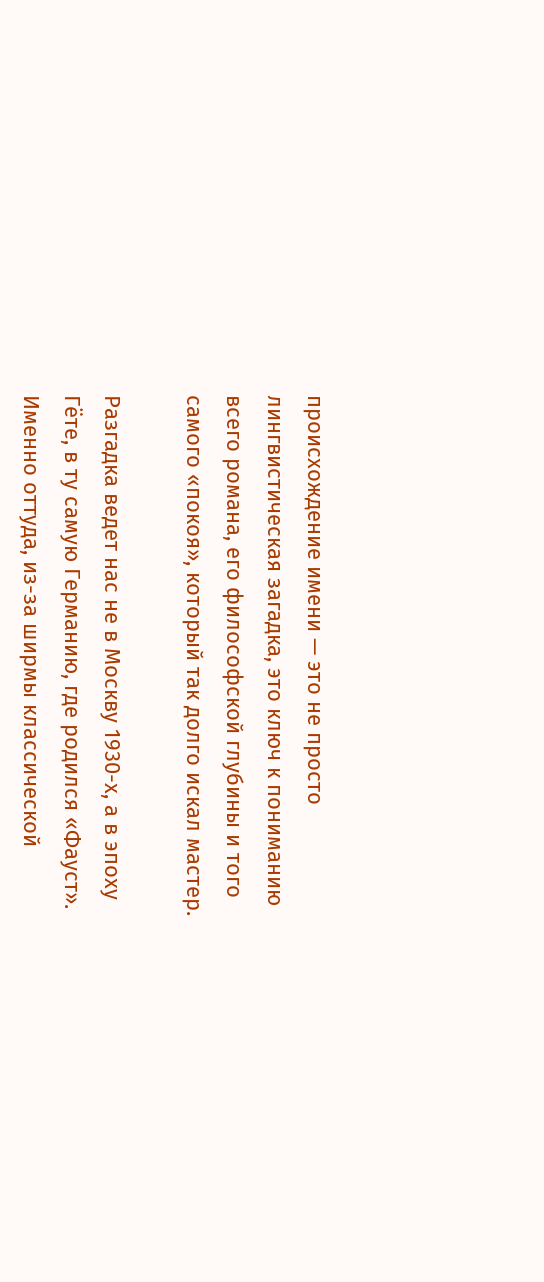происхождение имени — это не просто лингвистическая загадка, это ключ к пониманию всего романа, его философской глубины и того самого «покоя», который так долго искал мастер.

Разгадка ведет нас не в Москву 1930-х, а в эпоху Гёте, в ту самую Германию, где родился «Фауст». Именно оттуда, из-за ширмы классической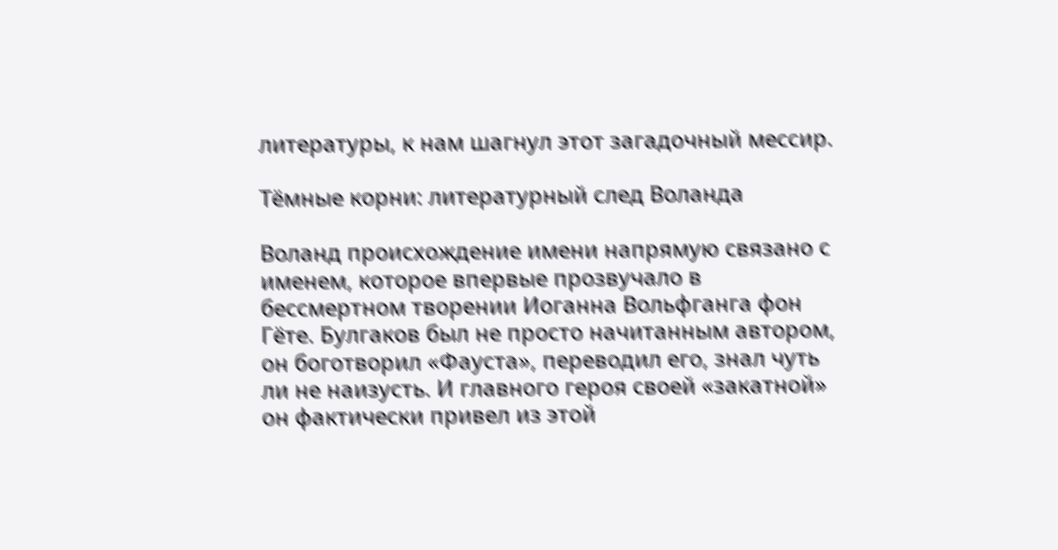литературы, к нам шагнул этот загадочный мессир.

Тёмные корни: литературный след Воланда

Воланд происхождение имени напрямую связано с именем, которое впервые прозвучало в бессмертном творении Иоганна Вольфганга фон Гёте. Булгаков был не просто начитанным автором, он боготворил «Фауста», переводил его, знал чуть ли не наизусть. И главного героя своей «закатной» он фактически привел из этой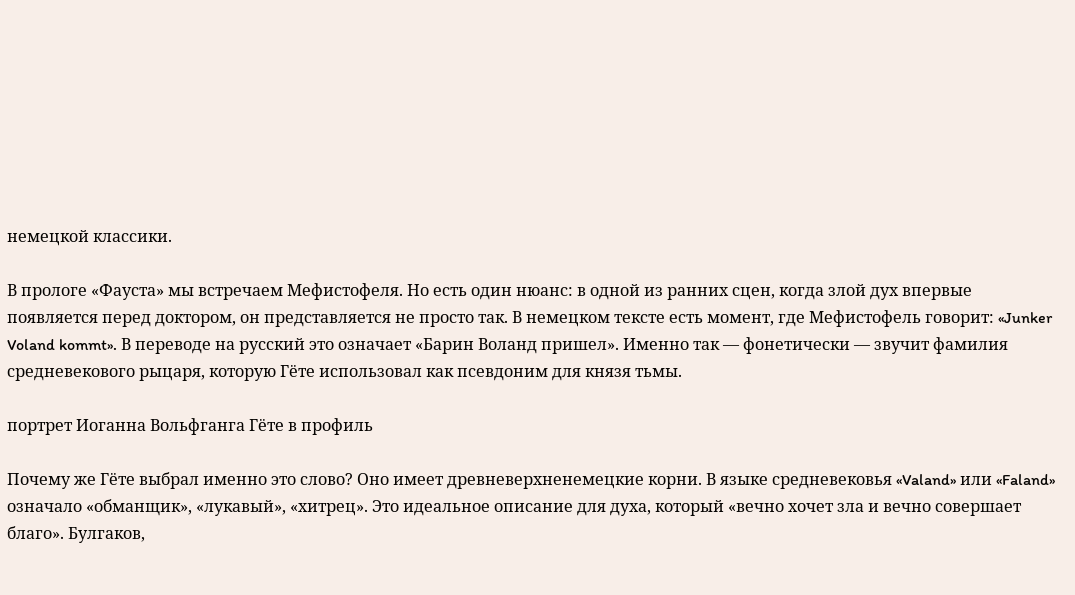немецкой классики.

В прологе «Фауста» мы встречаем Мефистофеля. Но есть один нюанс: в одной из ранних сцен, когда злой дух впервые появляется перед доктором, он представляется не просто так. В немецком тексте есть момент, где Мефистофель говорит: «Junker Voland kommt». В переводе на русский это означает «Барин Воланд пришел». Именно так — фонетически — звучит фамилия средневекового рыцаря, которую Гёте использовал как псевдоним для князя тьмы.

портрет Иоганна Вольфганга Гёте в профиль

Почему же Гёте выбрал именно это слово? Оно имеет древневерхненемецкие корни. В языке средневековья «Valand» или «Faland» означало «обманщик», «лукавый», «хитрец». Это идеальное описание для духа, который «вечно хочет зла и вечно совершает благо». Булгаков,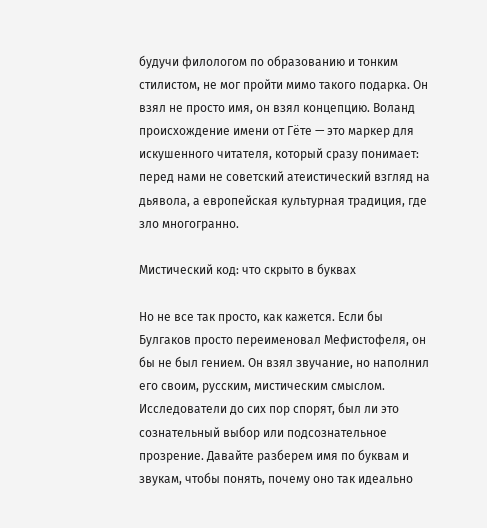будучи филологом по образованию и тонким стилистом, не мог пройти мимо такого подарка. Он взял не просто имя, он взял концепцию. Воланд происхождение имени от Гёте — это маркер для искушенного читателя, который сразу понимает: перед нами не советский атеистический взгляд на дьявола, а европейская культурная традиция, где зло многогранно.

Мистический код: что скрыто в буквах

Но не все так просто, как кажется. Если бы Булгаков просто переименовал Мефистофеля, он бы не был гением. Он взял звучание, но наполнил его своим, русским, мистическим смыслом. Исследователи до сих пор спорят, был ли это сознательный выбор или подсознательное прозрение. Давайте разберем имя по буквам и звукам, чтобы понять, почему оно так идеально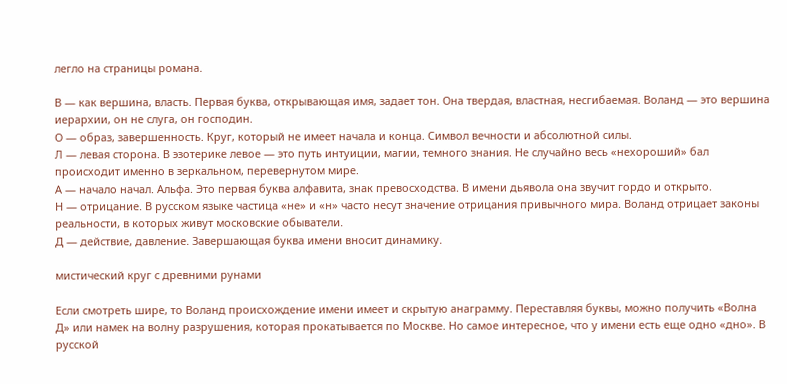легло на страницы романа.

В — как вершина, власть. Первая буква, открывающая имя, задает тон. Она твердая, властная, несгибаемая. Воланд — это вершина иерархии, он не слуга, он господин.
О — образ, завершенность. Круг, который не имеет начала и конца. Символ вечности и абсолютной силы.
Л — левая сторона. В эзотерике левое — это путь интуиции, магии, темного знания. Не случайно весь «нехороший» бал происходит именно в зеркальном, перевернутом мире.
А — начало начал. Альфа. Это первая буква алфавита, знак превосходства. В имени дьявола она звучит гордо и открыто.
Н — отрицание. В русском языке частица «не» и «н» часто несут значение отрицания привычного мира. Воланд отрицает законы реальности, в которых живут московские обыватели.
Д — действие, давление. Завершающая буква имени вносит динамику.

мистический круг с древними рунами

Если смотреть шире, то Воланд происхождение имени имеет и скрытую анаграмму. Переставляя буквы, можно получить «Волна Д» или намек на волну разрушения, которая прокатывается по Москве. Но самое интересное, что у имени есть еще одно «дно». В русской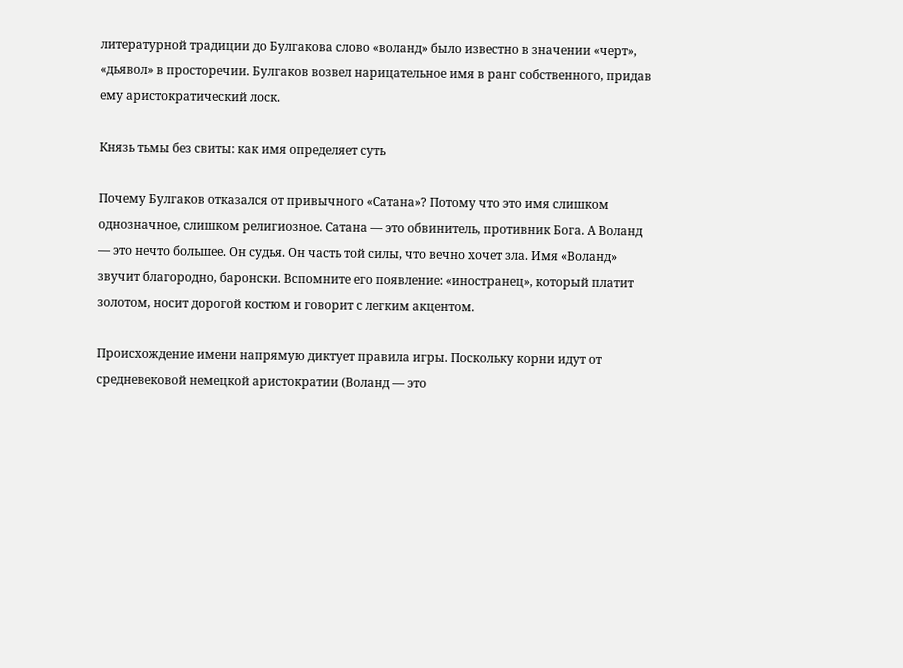литературной традиции до Булгакова слово «воланд» было известно в значении «черт», «дьявол» в просторечии. Булгаков возвел нарицательное имя в ранг собственного, придав ему аристократический лоск.

Князь тьмы без свиты: как имя определяет суть

Почему Булгаков отказался от привычного «Сатана»? Потому что это имя слишком однозначное, слишком религиозное. Сатана — это обвинитель, противник Бога. А Воланд — это нечто большее. Он судья. Он часть той силы, что вечно хочет зла. Имя «Воланд» звучит благородно, баронски. Вспомните его появление: «иностранец», который платит золотом, носит дорогой костюм и говорит с легким акцентом.

Происхождение имени напрямую диктует правила игры. Поскольку корни идут от средневековой немецкой аристократии (Воланд — это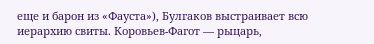еще и барон из «Фауста»), Булгаков выстраивает всю иерархию свиты. Коровьев-Фагот — рыцарь,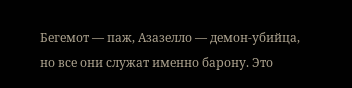Бегемот — паж, Азазелло — демон-убийца, но все они служат именно барону. Это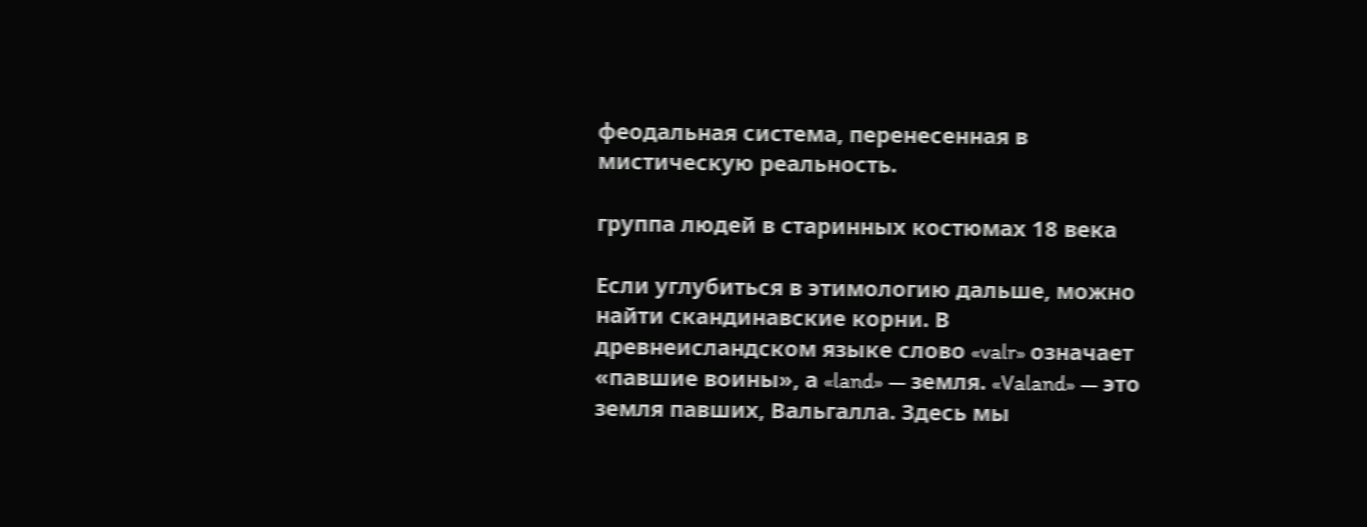феодальная система, перенесенная в мистическую реальность.

группа людей в старинных костюмах 18 века

Если углубиться в этимологию дальше, можно найти скандинавские корни. В древнеисландском языке слово «valr» означает «павшие воины», а «land» — земля. «Valand» — это земля павших, Вальгалла. Здесь мы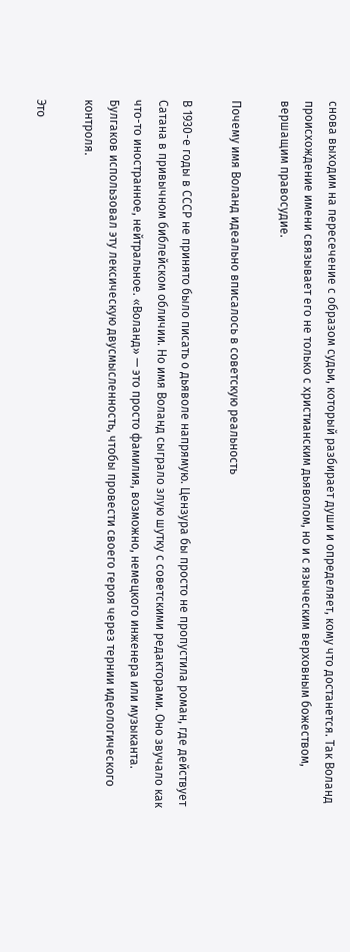снова выходим на пересечение с образом судьи, который разбирает души и определяет, кому что достанется. Так Воланд происхождение имени связывает его не только с христианским дьяволом, но и с языческим верховным божеством, вершащим правосудие.

Почему имя Воланд идеально вписалось в советскую реальность

В 1930-е годы в СССР не принято было писать о дьяволе напрямую. Цензура бы просто не пропустила роман, где действует Сатана в привычном библейском обличии. Но имя Воланд сыграло злую шутку с советскими редакторами. Оно звучало как что-то иностранное, нейтральное. «Воланд» — это просто фамилия, возможно, немецкого инженера или музыканта. Булгаков использовал эту лексическую двусмысленность, чтобы провести своего героя через тернии идеологического контроля.

Это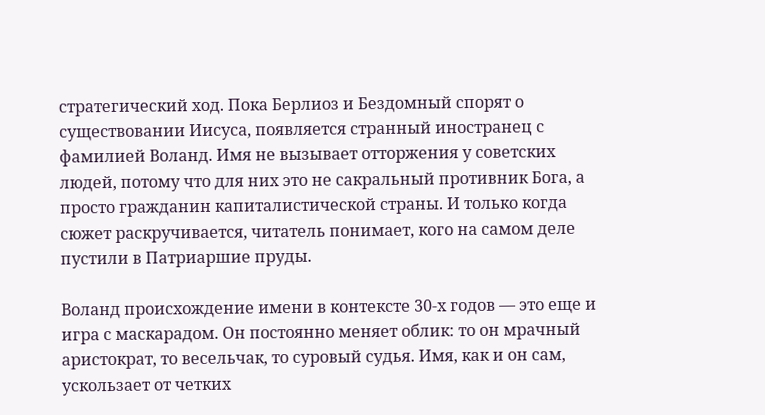стратегический ход. Пока Берлиоз и Бездомный спорят о существовании Иисуса, появляется странный иностранец с фамилией Воланд. Имя не вызывает отторжения у советских людей, потому что для них это не сакральный противник Бога, а просто гражданин капиталистической страны. И только когда сюжет раскручивается, читатель понимает, кого на самом деле пустили в Патриаршие пруды.

Воланд происхождение имени в контексте 30-х годов — это еще и игра с маскарадом. Он постоянно меняет облик: то он мрачный аристократ, то весельчак, то суровый судья. Имя, как и он сам, ускользает от четких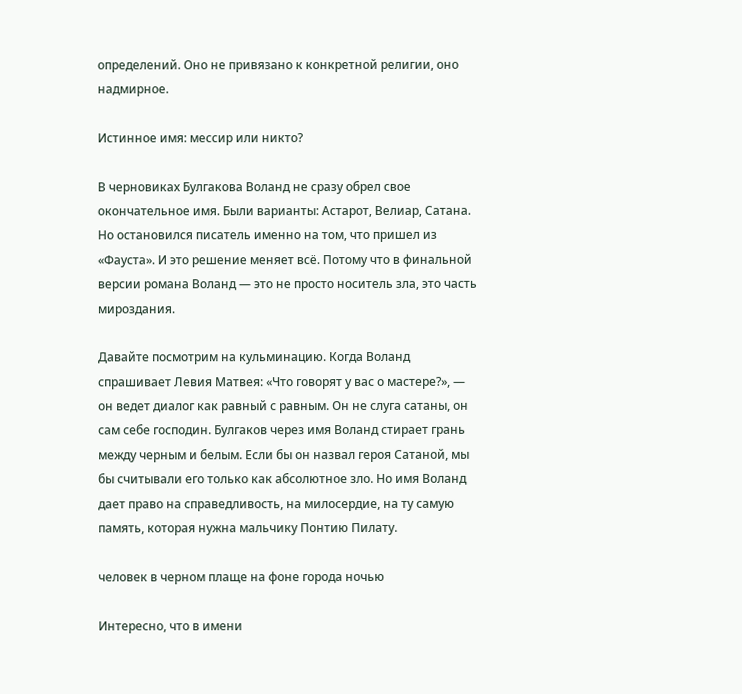определений. Оно не привязано к конкретной религии, оно надмирное.

Истинное имя: мессир или никто?

В черновиках Булгакова Воланд не сразу обрел свое окончательное имя. Были варианты: Астарот, Велиар, Сатана. Но остановился писатель именно на том, что пришел из «Фауста». И это решение меняет всё. Потому что в финальной версии романа Воланд — это не просто носитель зла, это часть мироздания.

Давайте посмотрим на кульминацию. Когда Воланд спрашивает Левия Матвея: «Что говорят у вас о мастере?», — он ведет диалог как равный с равным. Он не слуга сатаны, он сам себе господин. Булгаков через имя Воланд стирает грань между черным и белым. Если бы он назвал героя Сатаной, мы бы считывали его только как абсолютное зло. Но имя Воланд дает право на справедливость, на милосердие, на ту самую память, которая нужна мальчику Понтию Пилату.

человек в черном плаще на фоне города ночью

Интересно, что в имени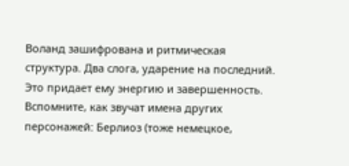Воланд зашифрована и ритмическая структура. Два слога, ударение на последний. Это придает ему энергию и завершенность. Вспомните, как звучат имена других персонажей: Берлиоз (тоже немецкое,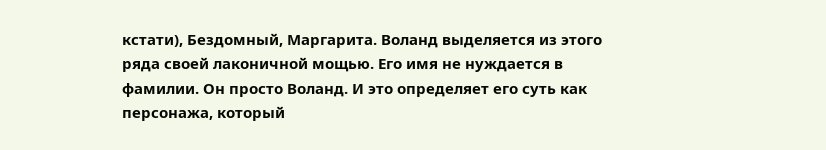кстати), Бездомный, Маргарита. Воланд выделяется из этого ряда своей лаконичной мощью. Его имя не нуждается в фамилии. Он просто Воланд. И это определяет его суть как персонажа, который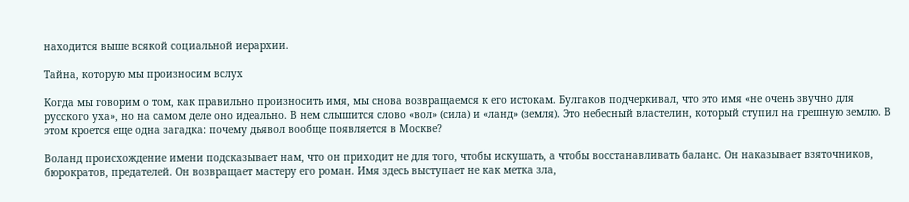находится выше всякой социальной иерархии.

Тайна, которую мы произносим вслух

Когда мы говорим о том, как правильно произносить имя, мы снова возвращаемся к его истокам. Булгаков подчеркивал, что это имя «не очень звучно для русского уха», но на самом деле оно идеально. В нем слышится слово «вол» (сила) и «ланд» (земля). Это небесный властелин, который ступил на грешную землю. В этом кроется еще одна загадка: почему дьявол вообще появляется в Москве?

Воланд происхождение имени подсказывает нам, что он приходит не для того, чтобы искушать, а чтобы восстанавливать баланс. Он наказывает взяточников, бюрократов, предателей. Он возвращает мастеру его роман. Имя здесь выступает не как метка зла,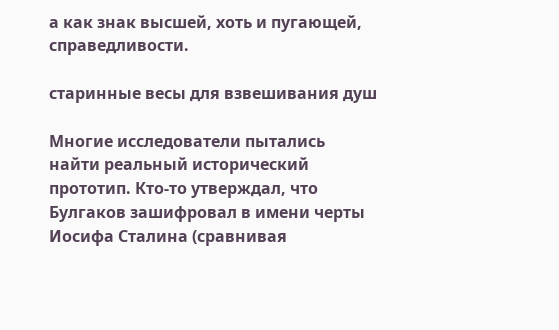а как знак высшей, хоть и пугающей, справедливости.

старинные весы для взвешивания душ

Многие исследователи пытались найти реальный исторический прототип. Кто-то утверждал, что Булгаков зашифровал в имени черты Иосифа Сталина (сравнивая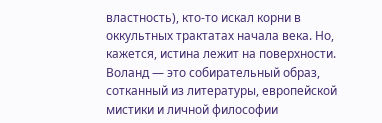властность), кто-то искал корни в оккультных трактатах начала века. Но, кажется, истина лежит на поверхности. Воланд — это собирательный образ, сотканный из литературы, европейской мистики и личной философии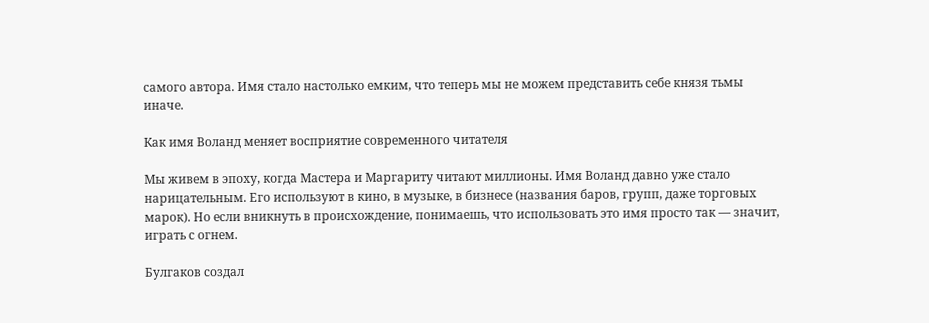самого автора. Имя стало настолько емким, что теперь мы не можем представить себе князя тьмы иначе.

Как имя Воланд меняет восприятие современного читателя

Мы живем в эпоху, когда Мастера и Маргариту читают миллионы. Имя Воланд давно уже стало нарицательным. Его используют в кино, в музыке, в бизнесе (названия баров, групп, даже торговых марок). Но если вникнуть в происхождение, понимаешь, что использовать это имя просто так — значит, играть с огнем.

Булгаков создал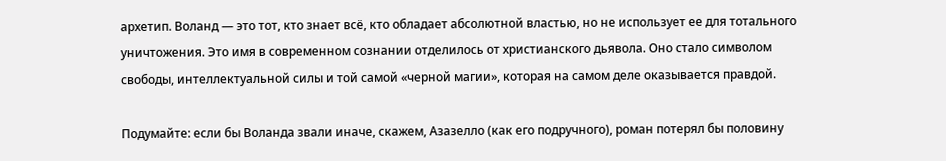архетип. Воланд — это тот, кто знает всё, кто обладает абсолютной властью, но не использует ее для тотального уничтожения. Это имя в современном сознании отделилось от христианского дьявола. Оно стало символом свободы, интеллектуальной силы и той самой «черной магии», которая на самом деле оказывается правдой.

Подумайте: если бы Воланда звали иначе, скажем, Азазелло (как его подручного), роман потерял бы половину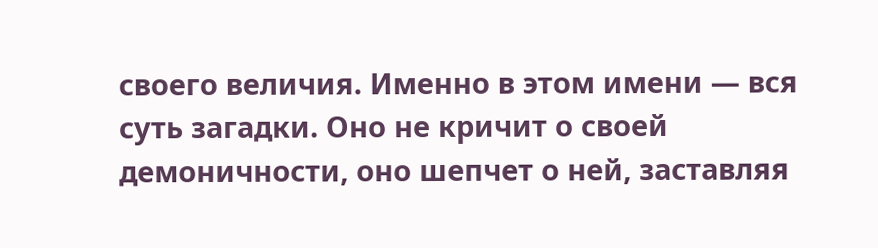своего величия. Именно в этом имени — вся суть загадки. Оно не кричит о своей демоничности, оно шепчет о ней, заставляя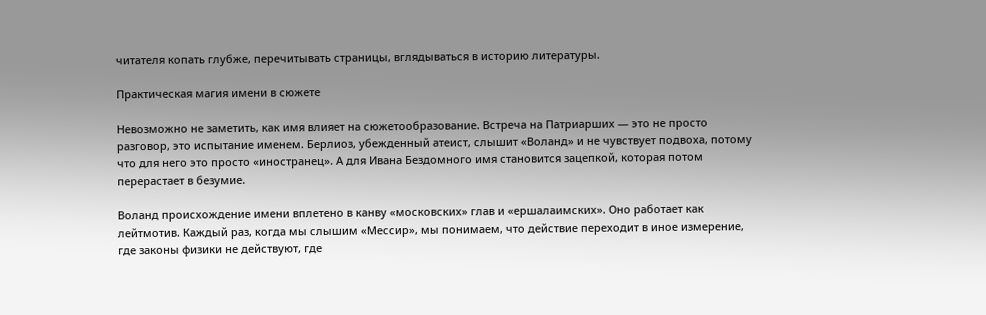читателя копать глубже, перечитывать страницы, вглядываться в историю литературы.

Практическая магия имени в сюжете

Невозможно не заметить, как имя влияет на сюжетообразование. Встреча на Патриарших — это не просто разговор, это испытание именем. Берлиоз, убежденный атеист, слышит «Воланд» и не чувствует подвоха, потому что для него это просто «иностранец». А для Ивана Бездомного имя становится зацепкой, которая потом перерастает в безумие.

Воланд происхождение имени вплетено в канву «московских» глав и «ершалаимских». Оно работает как лейтмотив. Каждый раз, когда мы слышим «Мессир», мы понимаем, что действие переходит в иное измерение, где законы физики не действуют, где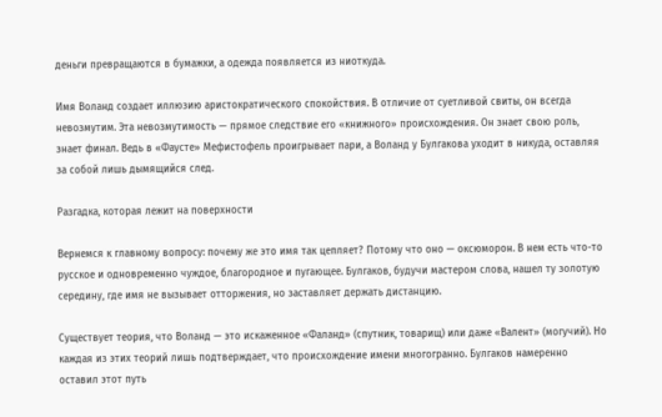деньги превращаются в бумажки, а одежда появляется из ниоткуда.

Имя Воланд создает иллюзию аристократического спокойствия. В отличие от суетливой свиты, он всегда невозмутим. Эта невозмутимость — прямое следствие его «книжного» происхождения. Он знает свою роль, знает финал. Ведь в «Фаусте» Мефистофель проигрывает пари, а Воланд у Булгакова уходит в никуда, оставляя за собой лишь дымящийся след.

Разгадка, которая лежит на поверхности

Вернемся к главному вопросу: почему же это имя так цепляет? Потому что оно — оксюморон. В нем есть что-то русское и одновременно чуждое, благородное и пугающее. Булгаков, будучи мастером слова, нашел ту золотую середину, где имя не вызывает отторжения, но заставляет держать дистанцию.

Существует теория, что Воланд — это искаженное «Фаланд» (спутник, товарищ) или даже «Валент» (могучий). Но каждая из этих теорий лишь подтверждает, что происхождение имени многогранно. Булгаков намеренно оставил этот путь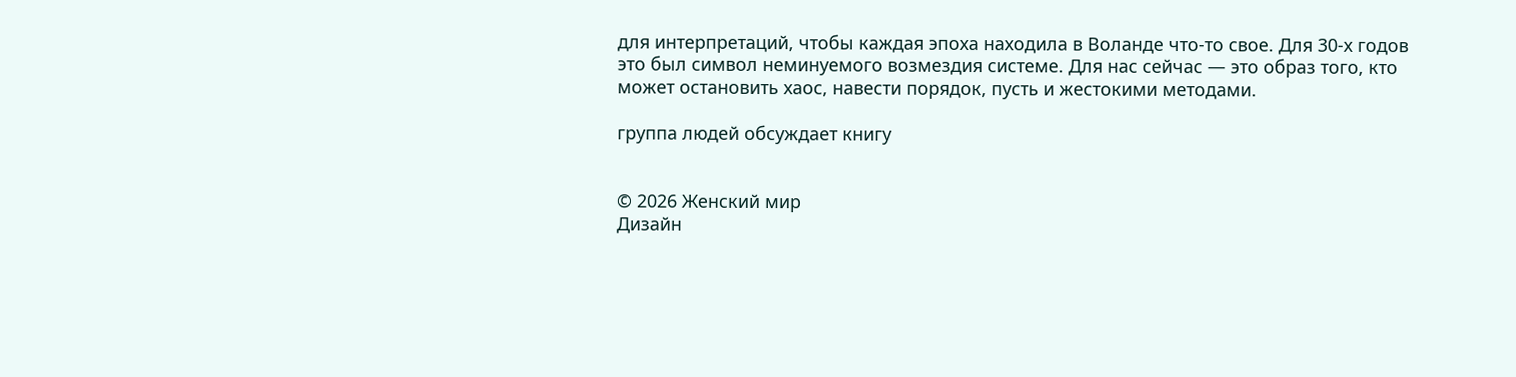для интерпретаций, чтобы каждая эпоха находила в Воланде что-то свое. Для 30-х годов это был символ неминуемого возмездия системе. Для нас сейчас — это образ того, кто может остановить хаос, навести порядок, пусть и жестокими методами.

группа людей обсуждает книгу


© 2026 Женский мир
Дизайн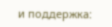и поддержка: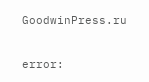GoodwinPress.ru

error: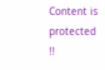Content is protected !!